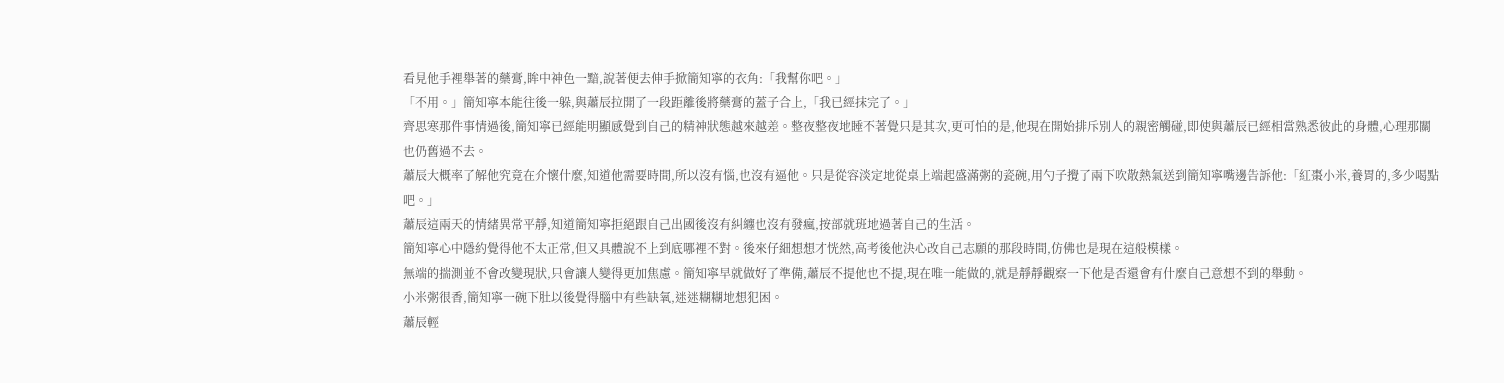看見他手裡舉著的藥膏,眸中神色一黯,說著便去伸手掀簡知寧的衣角:「我幫你吧。」
「不用。」簡知寧本能往後一躲,與蕭辰拉開了一段距離後將藥膏的蓋子合上,「我已經抹完了。」
齊思寒那件事情過後,簡知寧已經能明顯感覺到自己的精神狀態越來越差。整夜整夜地睡不著覺只是其次,更可怕的是,他現在開始排斥別人的親密觸碰,即使與蕭辰已經相當熟悉彼此的身體,心理那關也仍舊過不去。
蕭辰大概率了解他究竟在介懷什麼,知道他需要時間,所以沒有惱,也沒有逼他。只是從容淡定地從桌上端起盛滿粥的瓷碗,用勺子攪了兩下吹散熱氣送到簡知寧嘴邊告訴他:「紅棗小米,養胃的,多少喝點吧。」
蕭辰這兩天的情緒異常平靜,知道簡知寧拒絕跟自己出國後沒有糾纏也沒有發瘋,按部就班地過著自己的生活。
簡知寧心中隱約覺得他不太正常,但又具體說不上到底哪裡不對。後來仔細想想才恍然,高考後他決心改自己志願的那段時間,仿佛也是現在這般模樣。
無端的揣測並不會改變現狀,只會讓人變得更加焦慮。簡知寧早就做好了準備,蕭辰不提他也不提,現在唯一能做的,就是靜靜觀察一下他是否還會有什麼自己意想不到的舉動。
小米粥很香,簡知寧一碗下肚以後覺得腦中有些缺氧,迷迷糊糊地想犯困。
蕭辰輕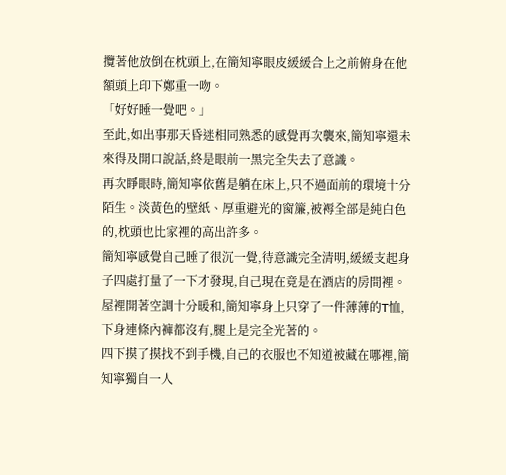攬著他放倒在枕頭上,在簡知寧眼皮緩緩合上之前俯身在他額頭上印下鄭重一吻。
「好好睡一覺吧。」
至此,如出事那天昏迷相同熟悉的感覺再次襲來,簡知寧還未來得及開口說話,終是眼前一黑完全失去了意識。
再次睜眼時,簡知寧依舊是躺在床上,只不過面前的環境十分陌生。淡黃色的壁紙、厚重避光的窗簾,被褥全部是純白色的,枕頭也比家裡的高出許多。
簡知寧感覺自己睡了很沉一覺,待意識完全清明,緩緩支起身子四處打量了一下才發現,自己現在竟是在酒店的房間裡。
屋裡開著空調十分暖和,簡知寧身上只穿了一件薄薄的T恤,下身連條內褲都沒有,腿上是完全光著的。
四下摸了摸找不到手機,自己的衣服也不知道被藏在哪裡,簡知寧獨自一人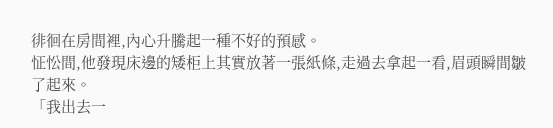徘徊在房間裡,內心升騰起一種不好的預感。
怔忪間,他發現床邊的矮柜上其實放著一張紙條,走過去拿起一看,眉頭瞬間皺了起來。
「我出去一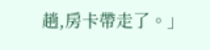趟,房卡帶走了。」